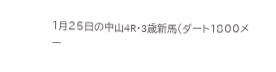1月25日の中山4R・3歳新馬(ダート1800メー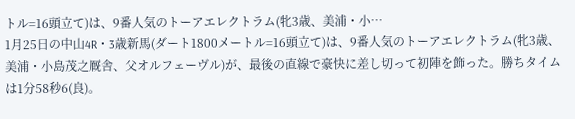トル=16頭立て)は、9番人気のトーアエレクトラム(牝3歳、美浦・小…
1月25日の中山4R・3歳新馬(ダート1800メートル=16頭立て)は、9番人気のトーアエレクトラム(牝3歳、美浦・小島茂之厩舎、父オルフェーヴル)が、最後の直線で豪快に差し切って初陣を飾った。勝ちタイムは1分58秒6(良)。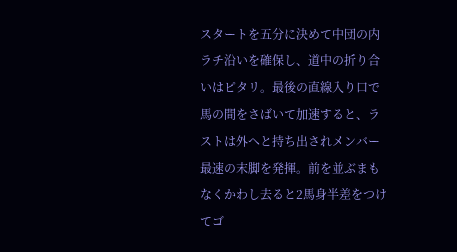スタートを五分に決めて中団の内ラチ沿いを確保し、道中の折り合いはピタリ。最後の直線入り口で馬の間をさばいて加速すると、ラストは外へと持ち出されメンバー最速の末脚を発揮。前を並ぶまもなくかわし去ると2馬身半差をつけてゴ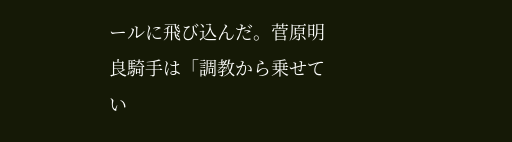ールに飛び込んだ。菅原明良騎手は「調教から乗せてい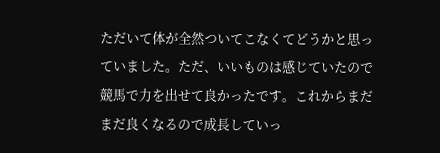ただいて体が全然ついてこなくてどうかと思っていました。ただ、いいものは感じていたので競馬で力を出せて良かったです。これからまだまだ良くなるので成長していっ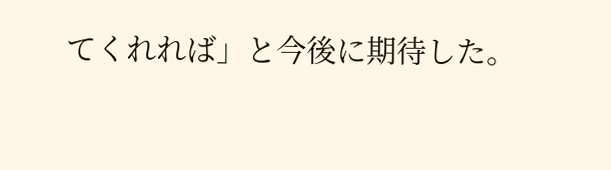てくれれば」と今後に期待した。